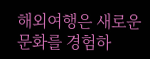해외여행은 새로운 문화를 경험하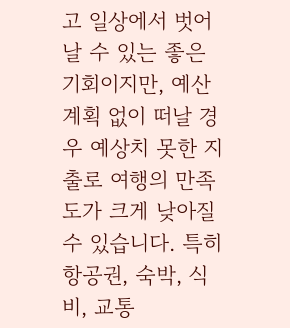고 일상에서 벗어날 수 있는 좋은 기회이지만, 예산 계획 없이 떠날 경우 예상치 못한 지출로 여행의 만족도가 크게 낮아질 수 있습니다. 특히 항공권, 숙박, 식비, 교통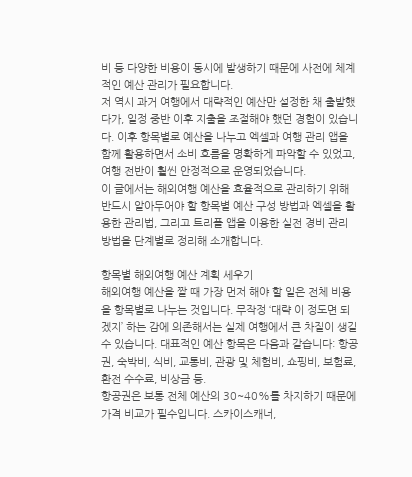비 등 다양한 비용이 동시에 발생하기 때문에 사전에 체계적인 예산 관리가 필요합니다.
저 역시 과거 여행에서 대략적인 예산만 설정한 채 출발했다가, 일정 중반 이후 지출을 조절해야 했던 경험이 있습니다. 이후 항목별로 예산을 나누고 엑셀과 여행 관리 앱을 함께 활용하면서 소비 흐름을 명확하게 파악할 수 있었고, 여행 전반이 훨씬 안정적으로 운영되었습니다.
이 글에서는 해외여행 예산을 효율적으로 관리하기 위해 반드시 알아두어야 할 항목별 예산 구성 방법과 엑셀을 활용한 관리법, 그리고 트리플 앱을 이용한 실전 경비 관리 방법을 단계별로 정리해 소개합니다.

항목별 해외여행 예산 계획 세우기
해외여행 예산을 짤 때 가장 먼저 해야 할 일은 전체 비용을 항목별로 나누는 것입니다. 무작정 ‘대략 이 정도면 되겠지’ 하는 감에 의존해서는 실제 여행에서 큰 차질이 생길 수 있습니다. 대표적인 예산 항목은 다음과 같습니다: 항공권, 숙박비, 식비, 교통비, 관광 및 체험비, 쇼핑비, 보험료, 환전 수수료, 비상금 등.
항공권은 보통 전체 예산의 30~40%를 차지하기 때문에 가격 비교가 필수입니다. 스카이스캐너,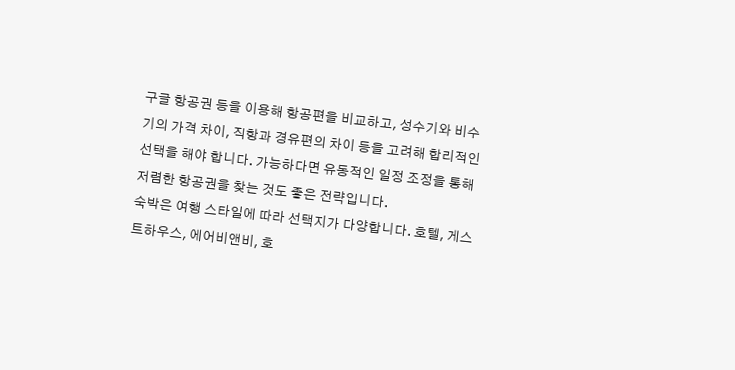구글 항공권 등을 이용해 항공편을 비교하고, 성수기와 비수기의 가격 차이, 직항과 경유편의 차이 등을 고려해 합리적인 선택을 해야 합니다. 가능하다면 유동적인 일정 조정을 통해 저렴한 항공권을 찾는 것도 좋은 전략입니다.
숙박은 여행 스타일에 따라 선택지가 다양합니다. 호텔, 게스트하우스, 에어비앤비, 호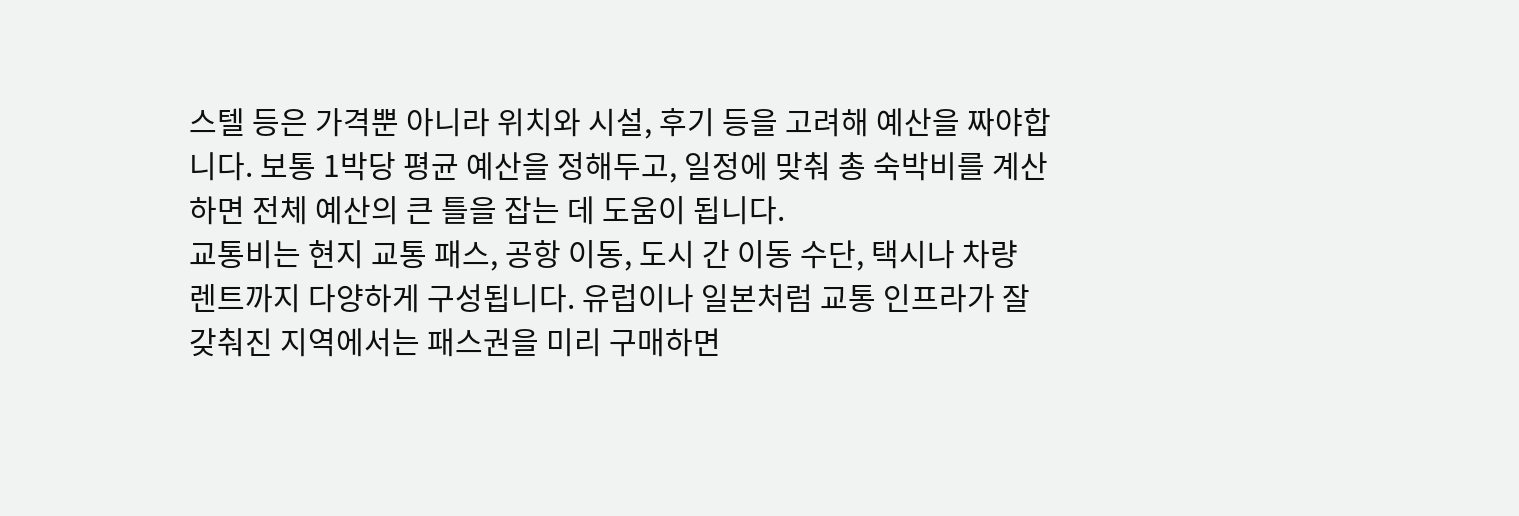스텔 등은 가격뿐 아니라 위치와 시설, 후기 등을 고려해 예산을 짜야합니다. 보통 1박당 평균 예산을 정해두고, 일정에 맞춰 총 숙박비를 계산하면 전체 예산의 큰 틀을 잡는 데 도움이 됩니다.
교통비는 현지 교통 패스, 공항 이동, 도시 간 이동 수단, 택시나 차량 렌트까지 다양하게 구성됩니다. 유럽이나 일본처럼 교통 인프라가 잘 갖춰진 지역에서는 패스권을 미리 구매하면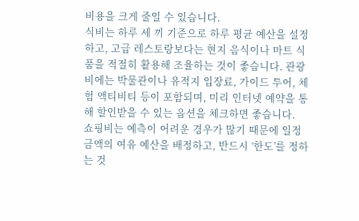비용을 크게 줄일 수 있습니다.
식비는 하루 세 끼 기준으로 하루 평균 예산을 설정하고, 고급 레스토랑보다는 현지 음식이나 마트 식품을 적절히 활용해 조율하는 것이 좋습니다. 관광비에는 박물관이나 유적지 입장료, 가이드 투어, 체험 액티비티 등이 포함되며, 미리 인터넷 예약을 통해 할인받을 수 있는 옵션을 체크하면 좋습니다.
쇼핑비는 예측이 어려운 경우가 많기 때문에 일정 금액의 여유 예산을 배정하고, 반드시 ‘한도’를 정하는 것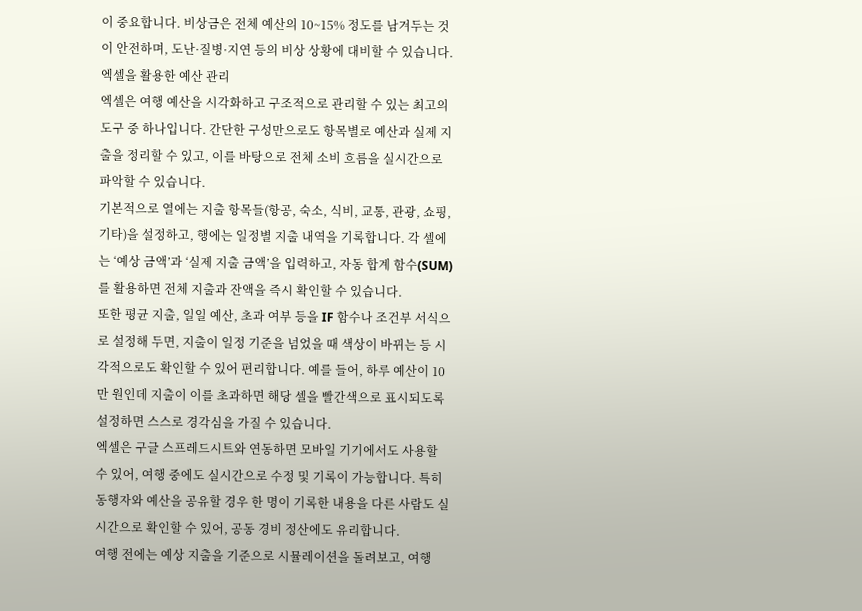이 중요합니다. 비상금은 전체 예산의 10~15% 정도를 남겨두는 것이 안전하며, 도난·질병·지연 등의 비상 상황에 대비할 수 있습니다.
엑셀을 활용한 예산 관리
엑셀은 여행 예산을 시각화하고 구조적으로 관리할 수 있는 최고의 도구 중 하나입니다. 간단한 구성만으로도 항목별로 예산과 실제 지출을 정리할 수 있고, 이를 바탕으로 전체 소비 흐름을 실시간으로 파악할 수 있습니다.
기본적으로 열에는 지출 항목들(항공, 숙소, 식비, 교통, 관광, 쇼핑, 기타)을 설정하고, 행에는 일정별 지출 내역을 기록합니다. 각 셀에는 ‘예상 금액’과 ‘실제 지출 금액’을 입력하고, 자동 합계 함수(SUM)를 활용하면 전체 지출과 잔액을 즉시 확인할 수 있습니다.
또한 평균 지출, 일일 예산, 초과 여부 등을 IF 함수나 조건부 서식으로 설정해 두면, 지출이 일정 기준을 넘었을 때 색상이 바뀌는 등 시각적으로도 확인할 수 있어 편리합니다. 예를 들어, 하루 예산이 10만 원인데 지출이 이를 초과하면 해당 셀을 빨간색으로 표시되도록 설정하면 스스로 경각심을 가질 수 있습니다.
엑셀은 구글 스프레드시트와 연동하면 모바일 기기에서도 사용할 수 있어, 여행 중에도 실시간으로 수정 및 기록이 가능합니다. 특히 동행자와 예산을 공유할 경우 한 명이 기록한 내용을 다른 사람도 실시간으로 확인할 수 있어, 공동 경비 정산에도 유리합니다.
여행 전에는 예상 지출을 기준으로 시뮬레이션을 돌려보고, 여행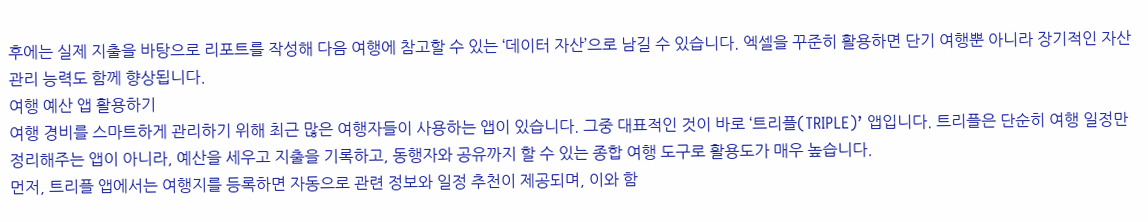후에는 실제 지출을 바탕으로 리포트를 작성해 다음 여행에 참고할 수 있는 ‘데이터 자산’으로 남길 수 있습니다. 엑셀을 꾸준히 활용하면 단기 여행뿐 아니라 장기적인 자산 관리 능력도 함께 향상됩니다.
여행 예산 앱 활용하기
여행 경비를 스마트하게 관리하기 위해 최근 많은 여행자들이 사용하는 앱이 있습니다. 그중 대표적인 것이 바로 ‘트리플(TRIPLE)’ 앱입니다. 트리플은 단순히 여행 일정만 정리해주는 앱이 아니라, 예산을 세우고 지출을 기록하고, 동행자와 공유까지 할 수 있는 종합 여행 도구로 활용도가 매우 높습니다.
먼저, 트리플 앱에서는 여행지를 등록하면 자동으로 관련 정보와 일정 추천이 제공되며, 이와 함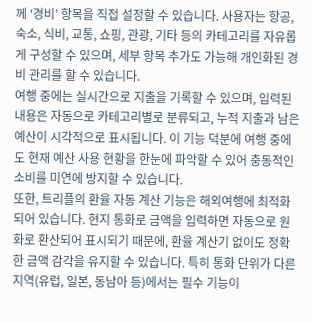께 ‘경비’ 항목을 직접 설정할 수 있습니다. 사용자는 항공, 숙소, 식비, 교통, 쇼핑, 관광, 기타 등의 카테고리를 자유롭게 구성할 수 있으며, 세부 항목 추가도 가능해 개인화된 경비 관리를 할 수 있습니다.
여행 중에는 실시간으로 지출을 기록할 수 있으며, 입력된 내용은 자동으로 카테고리별로 분류되고, 누적 지출과 남은 예산이 시각적으로 표시됩니다. 이 기능 덕분에 여행 중에도 현재 예산 사용 현황을 한눈에 파악할 수 있어 충동적인 소비를 미연에 방지할 수 있습니다.
또한, 트리플의 환율 자동 계산 기능은 해외여행에 최적화되어 있습니다. 현지 통화로 금액을 입력하면 자동으로 원화로 환산되어 표시되기 때문에, 환율 계산기 없이도 정확한 금액 감각을 유지할 수 있습니다. 특히 통화 단위가 다른 지역(유럽, 일본, 동남아 등)에서는 필수 기능이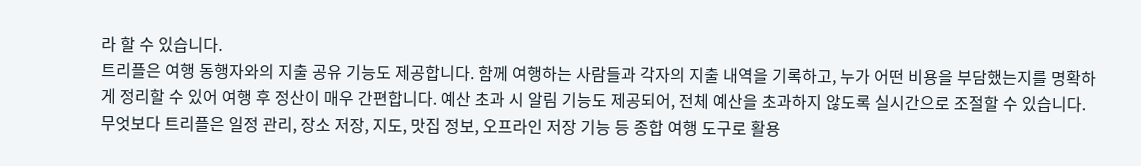라 할 수 있습니다.
트리플은 여행 동행자와의 지출 공유 기능도 제공합니다. 함께 여행하는 사람들과 각자의 지출 내역을 기록하고, 누가 어떤 비용을 부담했는지를 명확하게 정리할 수 있어 여행 후 정산이 매우 간편합니다. 예산 초과 시 알림 기능도 제공되어, 전체 예산을 초과하지 않도록 실시간으로 조절할 수 있습니다.
무엇보다 트리플은 일정 관리, 장소 저장, 지도, 맛집 정보, 오프라인 저장 기능 등 종합 여행 도구로 활용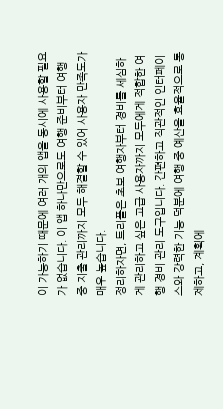이 가능하기 때문에 여러 개의 앱을 동시에 사용할 필요가 없습니다. 이 앱 하나만으로도 여행 준비부터 여행 중 지출 관리까지 모두 해결할 수 있어 사용자 만족도가 매우 높습니다.
정리하자면, 트리플은 초보 여행자부터 경비를 세심하게 관리하고 싶은 고급 사용자까지 모두에게 적합한 여행 경비 관리 도구입니다. 간편하고 직관적인 인터페이스와 강력한 기능 덕분에 여행 중 예산을 효율적으로 통제하고, 계획에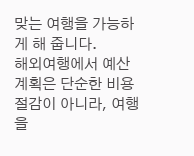맞는 여행을 가능하게 해 줍니다.
해외여행에서 예산 계획은 단순한 비용 절감이 아니라, 여행을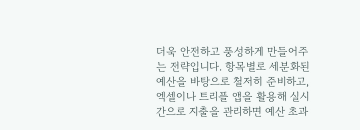더욱 안전하고 풍성하게 만들어주는 전략입니다. 항목별로 세분화된 예산을 바탕으로 철저히 준비하고, 엑셀이나 트리플 앱을 활용해 실시간으로 지출을 관리하면 예산 초과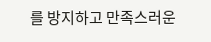를 방지하고 만족스러운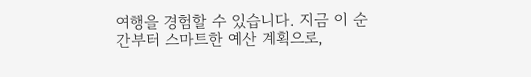여행을 경험할 수 있습니다. 지금 이 순간부터 스마트한 예산 계획으로,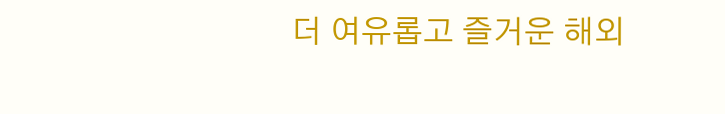더 여유롭고 즐거운 해외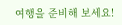여행을 준비해 보세요!